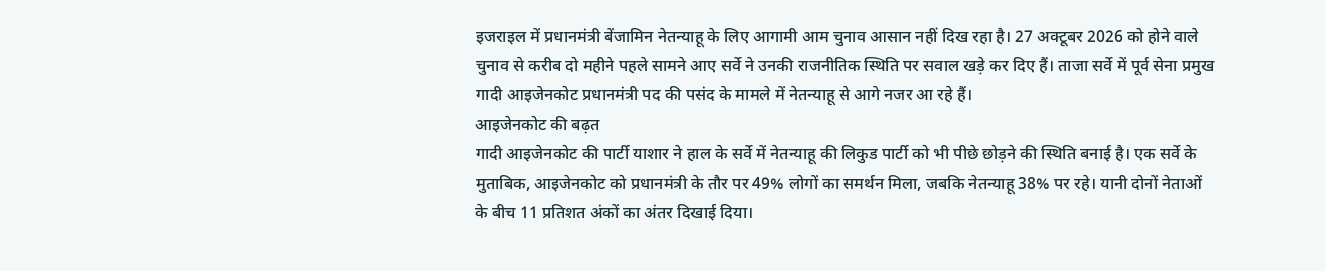इजराइल में प्रधानमंत्री बेंजामिन नेतन्याहू के लिए आगामी आम चुनाव आसान नहीं दिख रहा है। 27 अक्टूबर 2026 को होने वाले चुनाव से करीब दो महीने पहले सामने आए सर्वे ने उनकी राजनीतिक स्थिति पर सवाल खड़े कर दिए हैं। ताजा सर्वे में पूर्व सेना प्रमुख गादी आइजेनकोट प्रधानमंत्री पद की पसंद के मामले में नेतन्याहू से आगे नजर आ रहे हैं।
आइजेनकोट की बढ़त
गादी आइजेनकोट की पार्टी याशार ने हाल के सर्वे में नेतन्याहू की लिकुड पार्टी को भी पीछे छोड़ने की स्थिति बनाई है। एक सर्वे के मुताबिक, आइजेनकोट को प्रधानमंत्री के तौर पर 49% लोगों का समर्थन मिला, जबकि नेतन्याहू 38% पर रहे। यानी दोनों नेताओं के बीच 11 प्रतिशत अंकों का अंतर दिखाई दिया।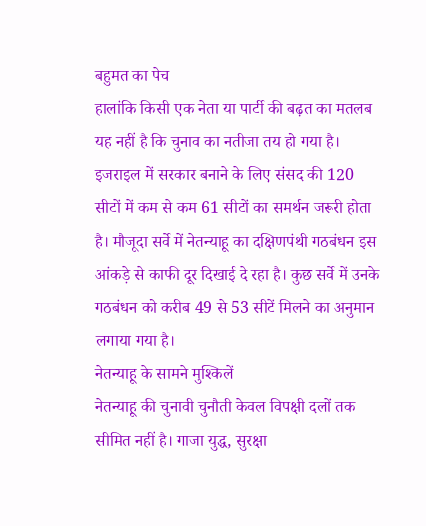बहुमत का पेच
हालांकि किसी एक नेता या पार्टी की बढ़त का मतलब यह नहीं है कि चुनाव का नतीजा तय हो गया है। इजराइल में सरकार बनाने के लिए संसद की 120 सीटों में कम से कम 61 सीटों का समर्थन जरूरी होता है। मौजूदा सर्वे में नेतन्याहू का दक्षिणपंथी गठबंधन इस आंकड़े से काफी दूर दिखाई दे रहा है। कुछ सर्वे में उनके गठबंधन को करीब 49 से 53 सीटें मिलने का अनुमान लगाया गया है।
नेतन्याहू के सामने मुश्किलें
नेतन्याहू की चुनावी चुनौती केवल विपक्षी दलों तक सीमित नहीं है। गाजा युद्ध, सुरक्षा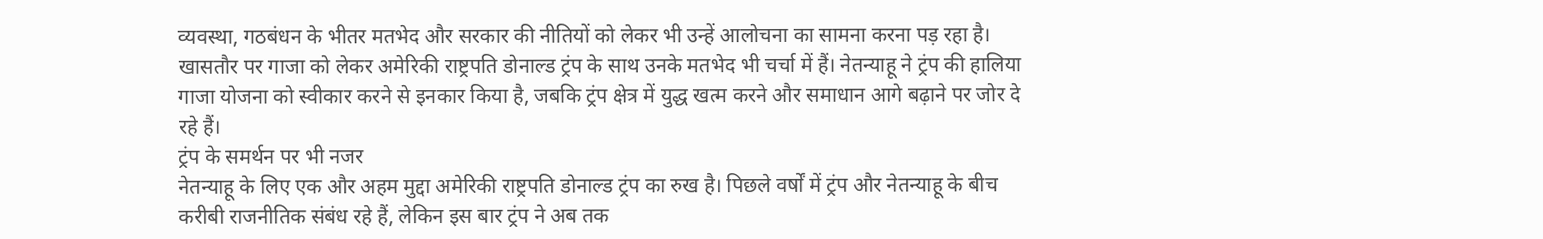व्यवस्था, गठबंधन के भीतर मतभेद और सरकार की नीतियों को लेकर भी उन्हें आलोचना का सामना करना पड़ रहा है। खासतौर पर गाजा को लेकर अमेरिकी राष्ट्रपति डोनाल्ड ट्रंप के साथ उनके मतभेद भी चर्चा में हैं। नेतन्याहू ने ट्रंप की हालिया गाजा योजना को स्वीकार करने से इनकार किया है, जबकि ट्रंप क्षेत्र में युद्ध खत्म करने और समाधान आगे बढ़ाने पर जोर दे रहे हैं।
ट्रंप के समर्थन पर भी नजर
नेतन्याहू के लिए एक और अहम मुद्दा अमेरिकी राष्ट्रपति डोनाल्ड ट्रंप का रुख है। पिछले वर्षों में ट्रंप और नेतन्याहू के बीच करीबी राजनीतिक संबंध रहे हैं, लेकिन इस बार ट्रंप ने अब तक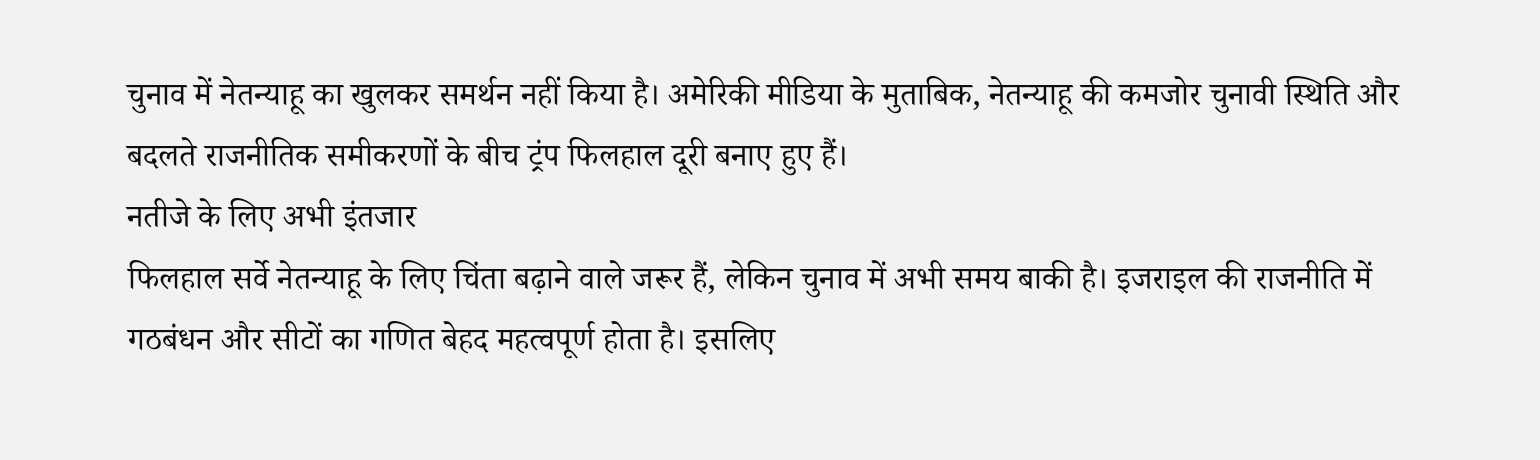चुनाव में नेतन्याहू का खुलकर समर्थन नहीं किया है। अमेरिकी मीडिया के मुताबिक, नेतन्याहू की कमजोर चुनावी स्थिति और बदलते राजनीतिक समीकरणों के बीच ट्रंप फिलहाल दूरी बनाए हुए हैं।
नतीजे के लिए अभी इंतजार
फिलहाल सर्वे नेतन्याहू के लिए चिंता बढ़ाने वाले जरूर हैं, लेकिन चुनाव में अभी समय बाकी है। इजराइल की राजनीति में गठबंधन और सीटों का गणित बेहद महत्वपूर्ण होता है। इसलिए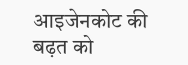आइजेनकोट की बढ़त को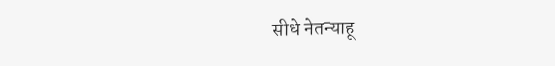सीधे नेतन्याहू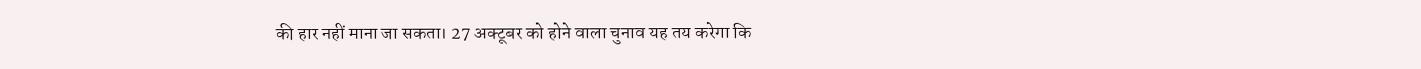की हार नहीं माना जा सकता। 27 अक्टूबर को होने वाला चुनाव यह तय करेगा कि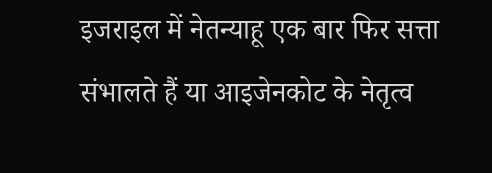इजराइल में नेतन्याहू एक बार फिर सत्ता संभालते हैं या आइजेनकोट के नेतृत्व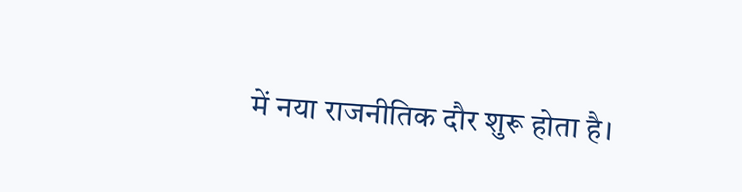में नया राजनीतिक दौर शुरू होता है।